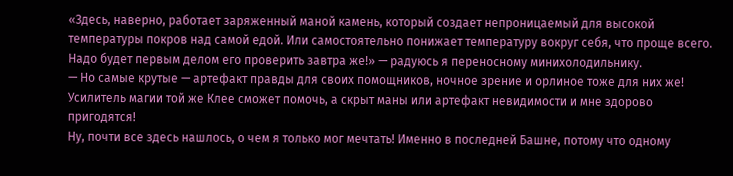«Здесь, наверно, работает заряженный маной камень, который создает непроницаемый для высокой температуры покров над самой едой. Или самостоятельно понижает температуру вокруг себя, что проще всего. Надо будет первым делом его проверить завтра же!» — радуюсь я переносному минихолодильнику.
— Но самые крутые — артефакт правды для своих помощников, ночное зрение и орлиное тоже для них же! Усилитель магии той же Клее сможет помочь, а скрыт маны или артефакт невидимости и мне здорово пригодятся!
Ну, почти все здесь нашлось, о чем я только мог мечтать! Именно в последней Башне, потому что одному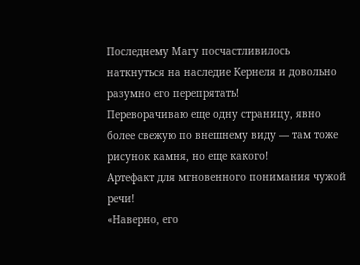Последнему Магу посчастливилось наткнуться на наследие Кернеля и довольно разумно его перепрятать!
Переворачиваю еще одну страницу, явно более свежую по внешнему виду — там тоже рисунок камня, но еще какого!
Артефакт для мгновенного понимания чужой речи!
«Наверно, его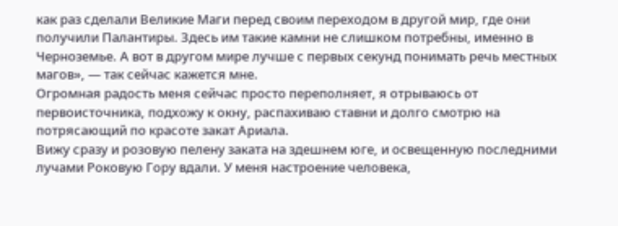как раз сделали Великие Маги перед своим переходом в другой мир, где они получили Палантиры. Здесь им такие камни не слишком потребны, именно в Черноземье. А вот в другом мире лучше с первых секунд понимать речь местных магов», — так сейчас кажется мне.
Огромная радость меня сейчас просто переполняет, я отрываюсь от первоисточника, подхожу к окну, распахиваю ставни и долго смотрю на потрясающий по красоте закат Ариала.
Вижу сразу и розовую пелену заката на здешнем юге, и освещенную последними лучами Роковую Гору вдали. У меня настроение человека,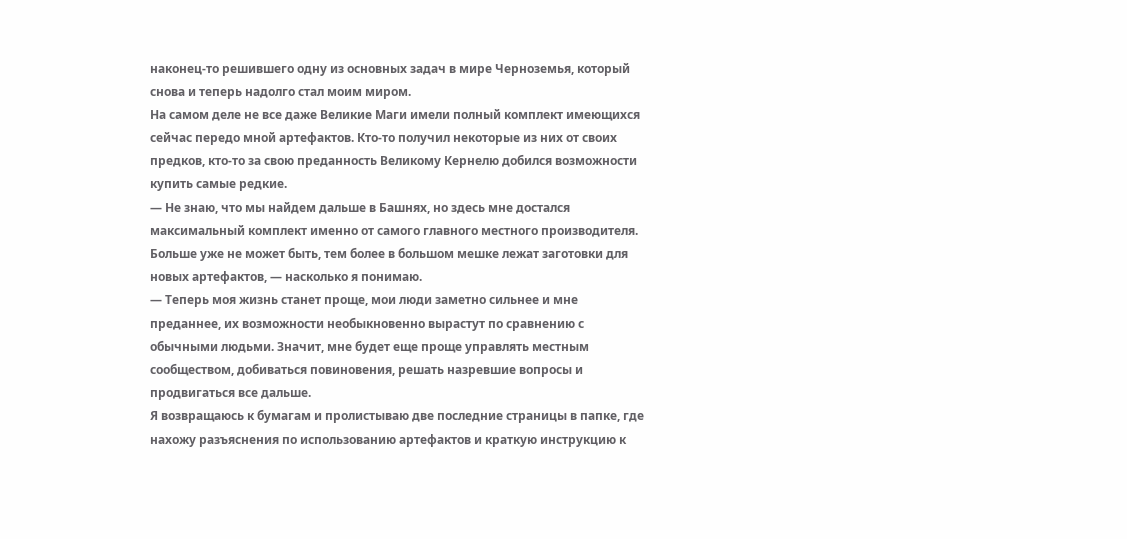наконец-то решившего одну из основных задач в мире Черноземья, который снова и теперь надолго стал моим миром.
На самом деле не все даже Великие Маги имели полный комплект имеющихся сейчас передо мной артефактов. Кто-то получил некоторые из них от своих предков, кто-то за свою преданность Великому Кернелю добился возможности купить самые редкие.
— Не знаю, что мы найдем дальше в Башнях, но здесь мне достался максимальный комплект именно от самого главного местного производителя. Больше уже не может быть, тем более в большом мешке лежат заготовки для новых артефактов, — насколько я понимаю.
— Теперь моя жизнь станет проще, мои люди заметно сильнее и мне преданнее, их возможности необыкновенно вырастут по сравнению с обычными людьми. Значит, мне будет еще проще управлять местным сообществом, добиваться повиновения, решать назревшие вопросы и продвигаться все дальше.
Я возвращаюсь к бумагам и пролистываю две последние страницы в папке, где нахожу разъяснения по использованию артефактов и краткую инструкцию к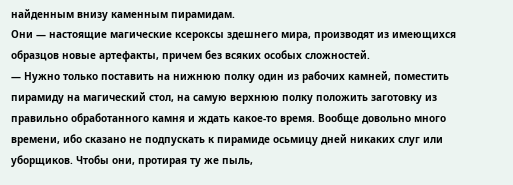найденным внизу каменным пирамидам.
Они — настоящие магические ксероксы здешнего мира, производят из имеющихся образцов новые артефакты, причем без всяких особых сложностей.
— Нужно только поставить на нижнюю полку один из рабочих камней, поместить пирамиду на магический стол, на самую верхнюю полку положить заготовку из правильно обработанного камня и ждать какое-то время. Вообще довольно много времени, ибо сказано не подпускать к пирамиде осьмицу дней никаких слуг или уборщиков. Чтобы они, протирая ту же пыль,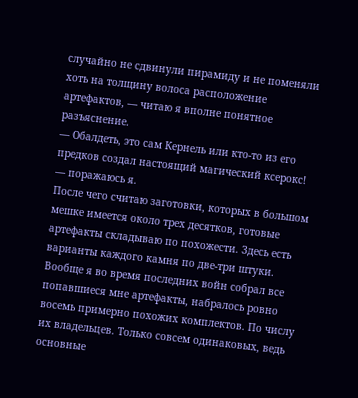случайно не сдвинули пирамиду и не поменяли хоть на толщину волоса расположение артефактов, — читаю я вполне понятное разъяснение.
— Обалдеть, это сам Кернель или кто-то из его предков создал настоящий магический ксерокс! — поражаюсь я.
После чего считаю заготовки, которых в большом мешке имеется около трех десятков, готовые артефакты складываю по похожести. Здесь есть варианты каждого камня по две-три штуки.
Вообще я во время последних войн собрал все попавшиеся мне артефакты, набралось ровно восемь примерно похожих комплектов. По числу их владельцев. Только совсем одинаковых, ведь основные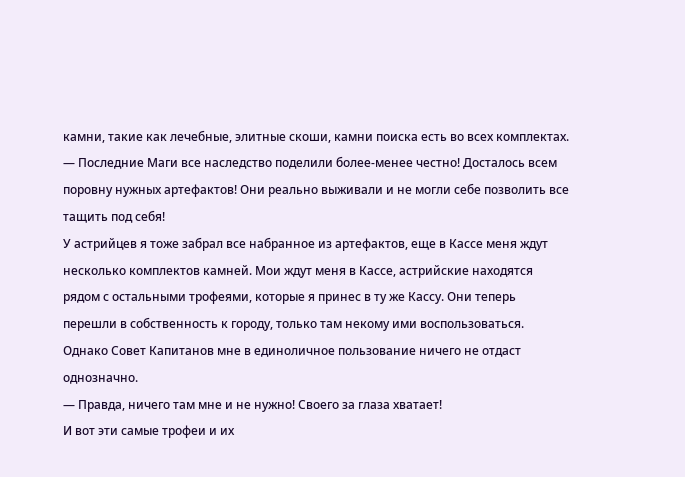камни, такие как лечебные, элитные скоши, камни поиска есть во всех комплектах.
— Последние Маги все наследство поделили более-менее честно! Досталось всем поровну нужных артефактов! Они реально выживали и не могли себе позволить все тащить под себя!
У астрийцев я тоже забрал все набранное из артефактов, еще в Кассе меня ждут несколько комплектов камней. Мои ждут меня в Кассе, астрийские находятся рядом с остальными трофеями, которые я принес в ту же Кассу. Они теперь перешли в собственность к городу, только там некому ими воспользоваться. Однако Совет Капитанов мне в единоличное пользование ничего не отдаст однозначно.
— Правда, ничего там мне и не нужно! Своего за глаза хватает!
И вот эти самые трофеи и их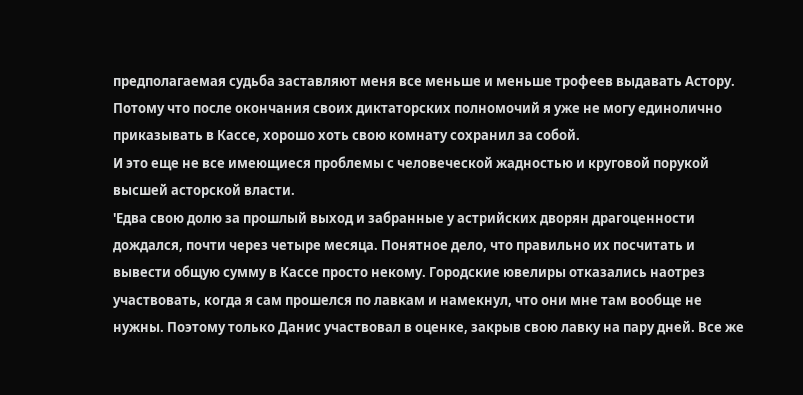предполагаемая судьба заставляют меня все меньше и меньше трофеев выдавать Астору. Потому что после окончания своих диктаторских полномочий я уже не могу единолично приказывать в Кассе, хорошо хоть свою комнату сохранил за собой.
И это еще не все имеющиеся проблемы с человеческой жадностью и круговой порукой высшей асторской власти.
'Едва свою долю за прошлый выход и забранные у астрийских дворян драгоценности дождался, почти через четыре месяца. Понятное дело, что правильно их посчитать и вывести общую сумму в Кассе просто некому. Городские ювелиры отказались наотрез участвовать, когда я сам прошелся по лавкам и намекнул, что они мне там вообще не нужны. Поэтому только Данис участвовал в оценке, закрыв свою лавку на пару дней. Все же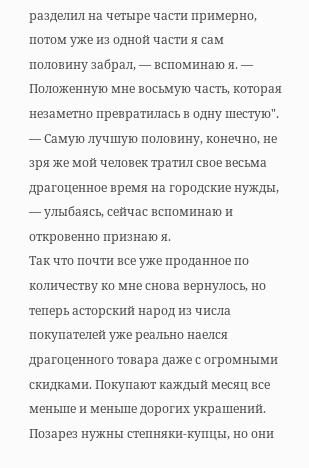разделил на четыре части примерно, потом уже из одной части я сам половину забрал, — вспоминаю я. — Положенную мне восьмую часть, которая незаметно превратилась в одну шестую".
— Самую лучшую половину, конечно, не зря же мой человек тратил свое весьма драгоценное время на городские нужды, — улыбаясь, сейчас вспоминаю и откровенно признаю я.
Так что почти все уже проданное по количеству ко мне снова вернулось, но теперь асторский народ из числа покупателей уже реально наелся драгоценного товара даже с огромными скидками. Покупают каждый месяц все меньше и меньше дорогих украшений. Позарез нужны степняки-купцы, но они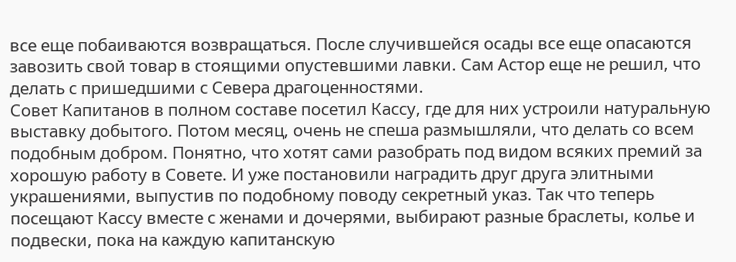все еще побаиваются возвращаться. После случившейся осады все еще опасаются завозить свой товар в стоящими опустевшими лавки. Сам Астор еще не решил, что делать с пришедшими с Севера драгоценностями.
Совет Капитанов в полном составе посетил Кассу, где для них устроили натуральную выставку добытого. Потом месяц, очень не спеша размышляли, что делать со всем подобным добром. Понятно, что хотят сами разобрать под видом всяких премий за хорошую работу в Совете. И уже постановили наградить друг друга элитными украшениями, выпустив по подобному поводу секретный указ. Так что теперь посещают Кассу вместе с женами и дочерями, выбирают разные браслеты, колье и подвески, пока на каждую капитанскую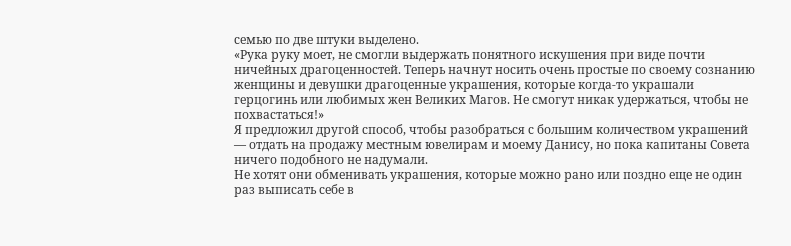семью по две штуки выделено.
«Рука руку моет, не смогли выдержать понятного искушения при виде почти ничейных драгоценностей. Теперь начнут носить очень простые по своему сознанию женщины и девушки драгоценные украшения, которые когда-то украшали герцогинь или любимых жен Великих Магов. Не смогут никак удержаться, чтобы не похвастаться!»
Я предложил другой способ, чтобы разобраться с большим количеством украшений — отдать на продажу местным ювелирам и моему Данису, но пока капитаны Совета ничего подобного не надумали.
Не хотят они обменивать украшения, которые можно рано или поздно еще не один раз выписать себе в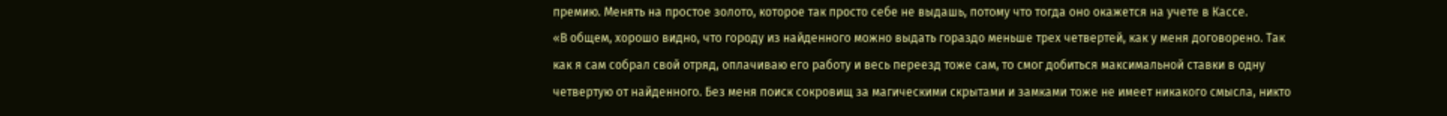премию. Менять на простое золото, которое так просто себе не выдашь, потому что тогда оно окажется на учете в Кассе.
«В общем, хорошо видно, что городу из найденного можно выдать гораздо меньше трех четвертей, как у меня договорено. Так как я сам собрал свой отряд, оплачиваю его работу и весь переезд тоже сам, то смог добиться максимальной ставки в одну четвертую от найденного. Без меня поиск сокровищ за магическими скрытами и замками тоже не имеет никакого смысла, никто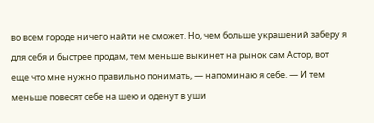во всем городе ничего найти не сможет. Но, чем больше украшений заберу я для себя и быстрее продам, тем меньше выкинет на рынок сам Астор, вот еще что мне нужно правильно понимать, — напоминаю я себе. — И тем меньше повесят себе на шею и оденут в уши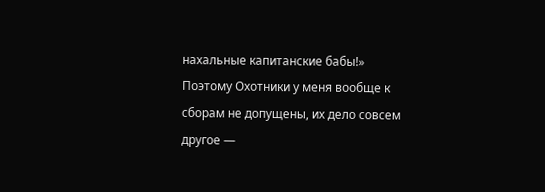нахальные капитанские бабы!»
Поэтому Охотники у меня вообще к сборам не допущены, их дело совсем другое —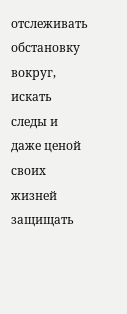отслеживать обстановку вокруг, искать следы и даже ценой своих жизней защищать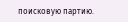поисковую партию.